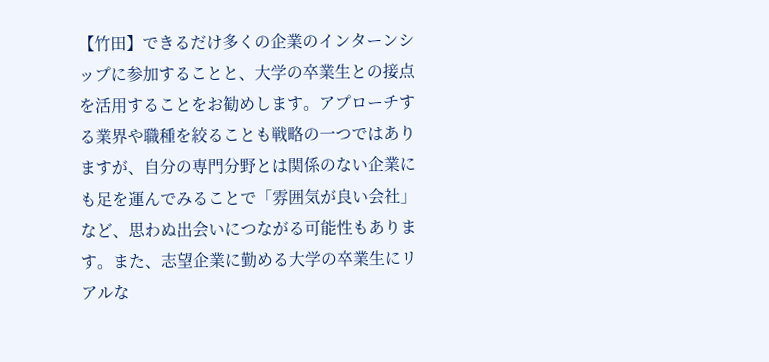【竹田】できるだけ多くの企業のインターンシップに参加することと、大学の卒業生との接点を活用することをお勧めします。アプローチする業界や職種を絞ることも戦略の一つではありますが、自分の専門分野とは関係のない企業にも足を運んでみることで「雰囲気が良い会社」など、思わぬ出会いにつながる可能性もあります。また、志望企業に勤める大学の卒業生にリアルな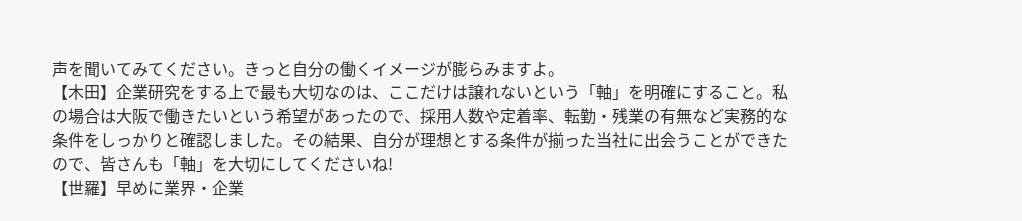声を聞いてみてください。きっと自分の働くイメージが膨らみますよ。
【木田】企業研究をする上で最も大切なのは、ここだけは譲れないという「軸」を明確にすること。私の場合は大阪で働きたいという希望があったので、採用人数や定着率、転勤・残業の有無など実務的な条件をしっかりと確認しました。その結果、自分が理想とする条件が揃った当社に出会うことができたので、皆さんも「軸」を大切にしてくださいね!
【世羅】早めに業界・企業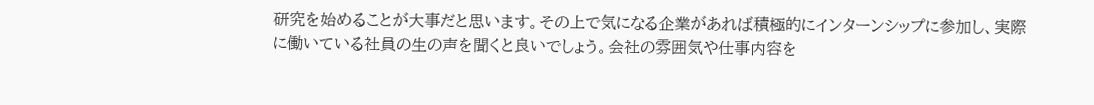研究を始めることが大事だと思います。その上で気になる企業があれば積極的にインターンシップに参加し、実際に働いている社員の生の声を聞くと良いでしょう。会社の雰囲気や仕事内容を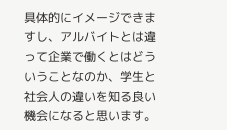具体的にイメージできますし、アルバイトとは違って企業で働くとはどういうことなのか、学生と社会人の違いを知る良い機会になると思います。